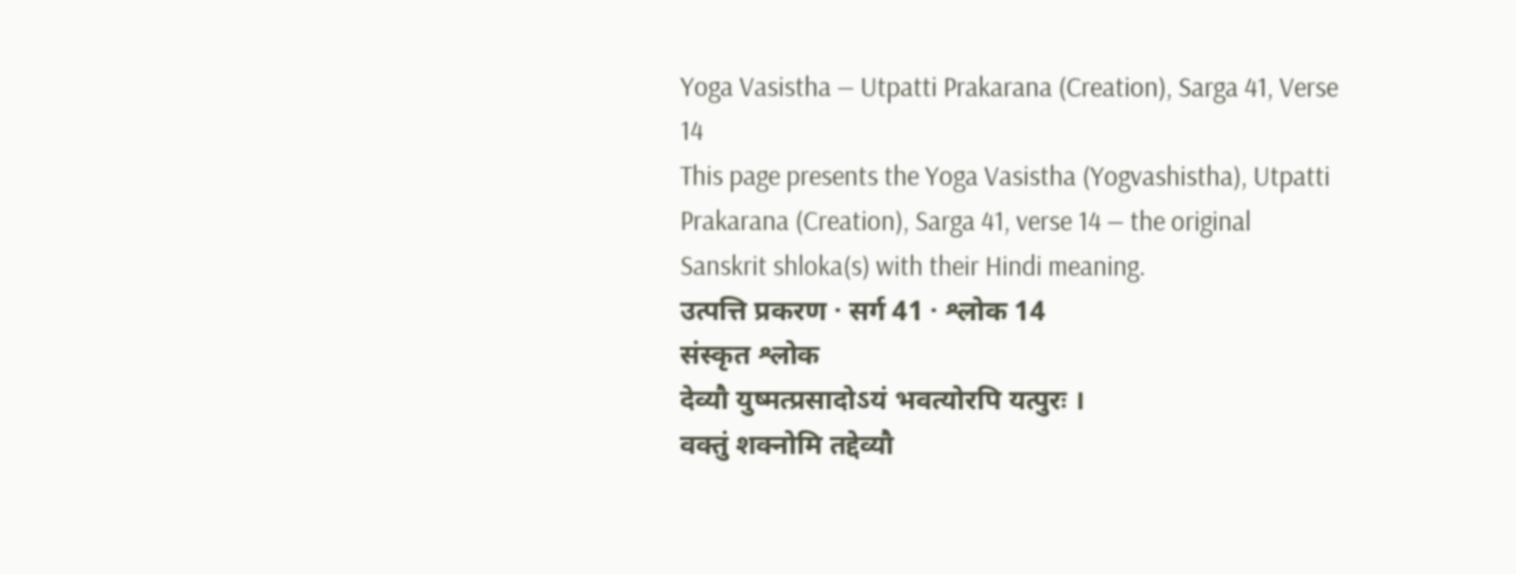Yoga Vasistha — Utpatti Prakarana (Creation), Sarga 41, Verse 14
This page presents the Yoga Vasistha (Yogvashistha), Utpatti Prakarana (Creation), Sarga 41, verse 14 — the original Sanskrit shloka(s) with their Hindi meaning.
उत्पत्ति प्रकरण · सर्ग 41 · श्लोक 14
संस्कृत श्लोक
देव्यौ युष्मत्प्रसादोऽयं भवत्योरपि यत्पुरः ।
वक्तुं शक्नोमि तद्देव्यौ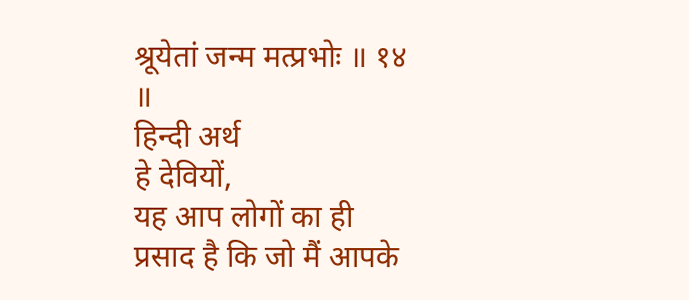श्रूयेतां जन्म मत्प्रभोः ॥ १४ ॥
हिन्दी अर्थ
हे देवियों,
यह आप लोगों का ही प्रसाद है कि जो मैं आपके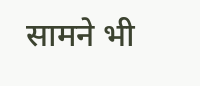सामने भी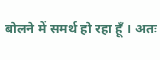बोलने में समर्थ हो रहा हूँ । अतः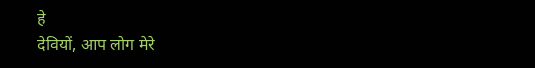हे
देवियों, आप लोग मेरे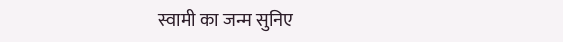स्वामी का जन्म सुनिए